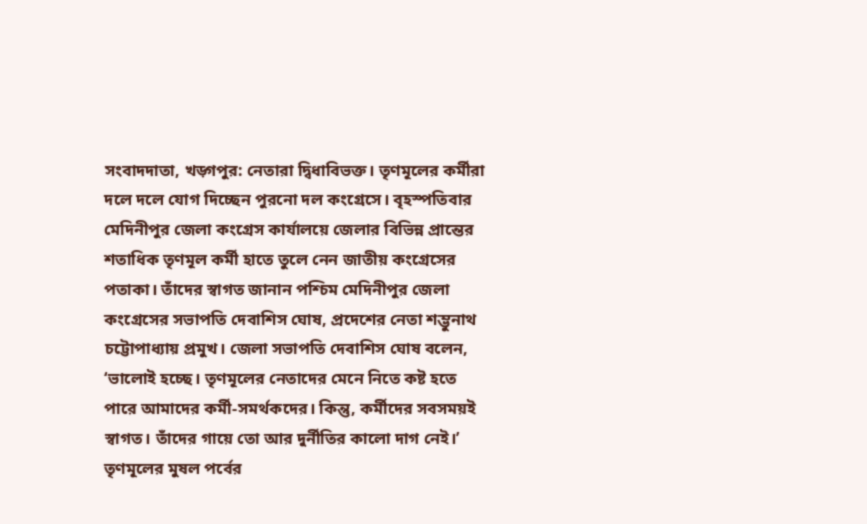সংবাদদাতা, খড়্গপুর: নেতারা দ্বিধাবিভক্ত। তৃণমূলের কর্মীরা দলে দলে যোগ দিচ্ছেন পুরনো দল কংগ্রেসে। বৃহস্পতিবার মেদিনীপুর জেলা কংগ্রেস কার্যালয়ে জেলার বিভিন্ন প্রান্তের শতাধিক তৃণমূল কর্মী হাতে তুলে নেন জাতীয় কংগ্রেসের পতাকা। তাঁদের স্বাগত জানান পশ্চিম মেদিনীপুর জেলা কংগ্রেসের সভাপতি দেবাশিস ঘোষ, প্রদেশের নেতা শম্ভুনাথ চট্টোপাধ্যায় প্রমুখ। জেলা সভাপতি দেবাশিস ঘোষ বলেন, ‘ভালোই হচ্ছে। তৃণমূলের নেতাদের মেনে নিতে কষ্ট হতে পারে আমাদের কর্মী-সমর্থকদের। কিন্তু, কর্মীদের সবসময়ই স্বাগত। তাঁদের গায়ে তো আর দুর্নীতির কালো দাগ নেই।’
তৃণমূলের মুষল পর্বের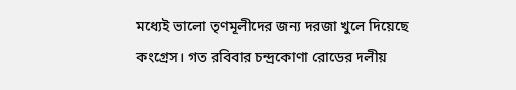মধ্যেই ভালো তৃণমূলীদের জন্য দরজা খুলে দিয়েছে কংগ্রেস। গত রবিবার চন্দ্রকোণা রোডের দলীয়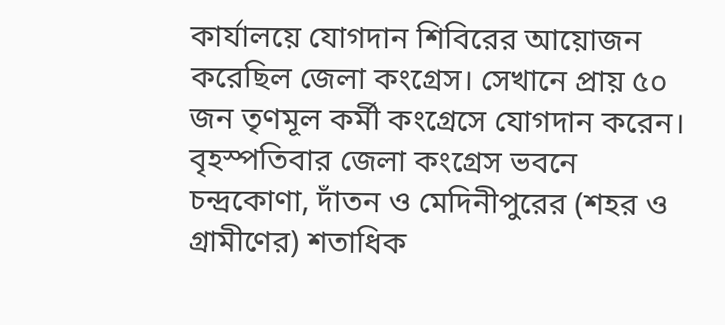কার্যালয়ে যোগদান শিবিরের আয়োজন করেছিল জেলা কংগ্রেস। সেখানে প্রায় ৫০ জন তৃণমূল কর্মী কংগ্রেসে যোগদান করেন। বৃহস্পতিবার জেলা কংগ্রেস ভবনে চন্দ্রকোণা, দাঁতন ও মেদিনীপুরের (শহর ও গ্রামীণের) শতাধিক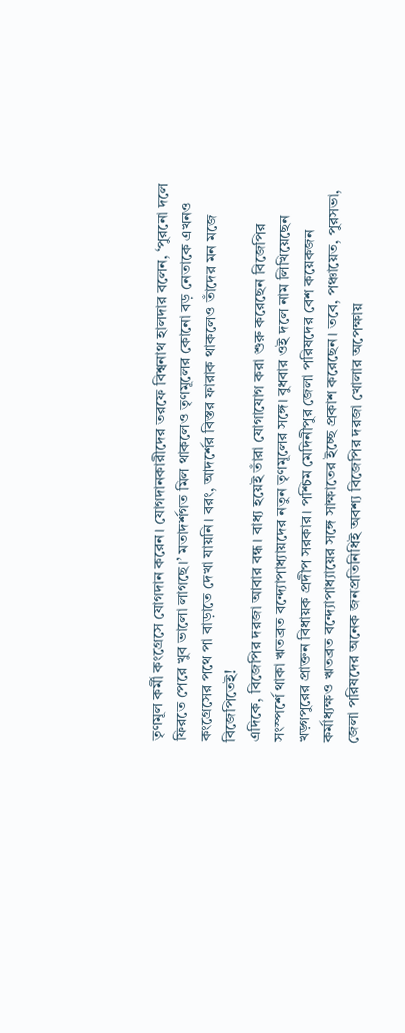তৃণমূল কর্মী কংগ্রেসে যোগদান করেন। যোগদানকারীদের তরফে বিশ্বনাথ হালদার বলেন, ‘পুরনো দলে ফিরতে পেরে খুব ভালো লাগছে।’ মতাদর্শগত মিল থাকলেও তৃণমূলের কোনো বড় নেতাকে এখনও কংগ্রেসের পথে পা বাড়াতে দেখা যায়নি। বরং, আদর্শের বিস্তর ফারাক থাকলেও তাঁদের মন মজে বিজেপিতেই!
এদিকে, বিজেপির দরজা আবার বন্ধ। বাধ্য হয়েই তাঁরা যোগাযোগ করা শুরু করেছেন বিজেপির সংস্পর্শে থাকা ঋতব্রত বন্দ্যোপাধ্যায়দের নতুন তৃণমূলের সঙ্গে। বুধবার ওই দলে নাম লিখিয়েছেন খড়্গপুরের প্রাক্তন বিধায়ক প্রদীপ সরকার। পশ্চিম মেদিনীপুর জেলা পরিষদের বেশ কয়েকজন কর্মাধ্যক্ষও ঋতব্রত বন্দ্যোপাধ্যায়ের সঙ্গে সাক্ষাতের ইচ্ছে প্রকাশ করেছেন। তবে, পঞ্চায়েত, পুরসভা, জেলা পরিষদের অনেক জনপ্রতিনিধিই অবশ্য বিজেপির দরজা খোলার অপেক্ষায়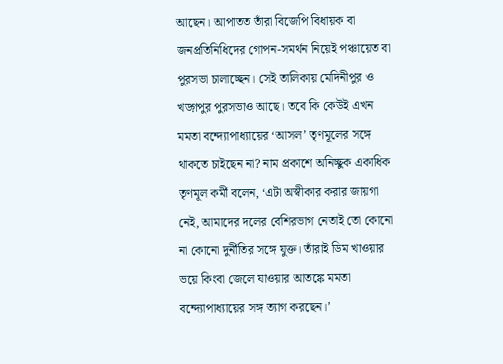আছেন। আপাতত তাঁরা বিজেপি বিধায়ক বা জনপ্রতিনিধিদের গোপন-সমর্থন নিয়েই পঞ্চায়েত বা পুরসভা চালাচ্ছেন। সেই তালিকায় মেদিনীপুর ও খড়্গপুর পুরসভাও আছে। তবে কি কেউই এখন মমতা বন্দ্যোপাধ্যায়ের ‘আসল’ তৃণমূলের সঙ্গে থাকতে চাইছেন না? নাম প্রকাশে অনিচ্ছুক একাধিক তৃণমূল কর্মী বলেন, ‘এটা অস্বীকার করার জায়গা নেই, আমাদের দলের বেশিরভাগ নেতাই তো কোনো না কোনো দুর্নীতির সঙ্গে যুক্ত। তাঁরাই ডিম খাওয়ার ভয়ে কিংবা জেলে যাওয়ার আতঙ্কে মমতা বন্দ্যোপাধ্যায়ের সঙ্গ ত্যাগ করছেন।’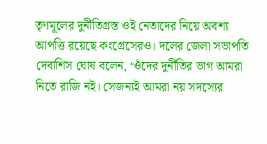তৃণমূলের দুর্নীতিগ্রস্ত ওই নেতাদের নিয়ে অবশ্য আপত্তি রয়েছে কংগ্রেসেরও। দলের জেলা সভাপতি দেবাশিস ঘোষ বলেন, ‘ওঁদের দুর্নীতির ভাগ আমরা নিতে রাজি নই। সেজন্যই আমরা নয় সদস্যের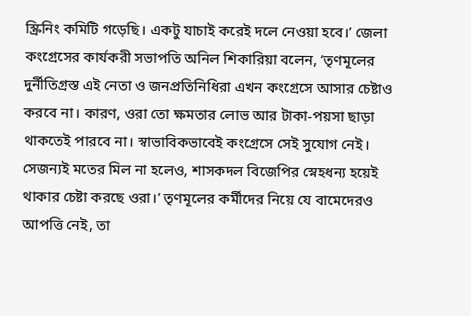স্ক্রিনিং কমিটি গড়েছি। একটু যাচাই করেই দলে নেওয়া হবে।’ জেলা কংগ্রেসের কার্যকরী সভাপতি অনিল শিকারিয়া বলেন, ‘তৃণমূলের দুর্নীতিগ্রস্ত এই নেতা ও জনপ্রতিনিধিরা এখন কংগ্রেসে আসার চেষ্টাও করবে না। কারণ, ওরা তো ক্ষমতার লোভ আর টাকা-পয়সা ছাড়া থাকতেই পারবে না। স্বাভাবিকভাবেই কংগ্রেসে সেই সুযোগ নেই। সেজন্যই মতের মিল না হলেও, শাসকদল বিজেপির স্নেহধন্য হয়েই থাকার চেষ্টা করছে ওরা।’ তৃণমূলের কর্মীদের নিয়ে যে বামেদেরও আপত্তি নেই, তা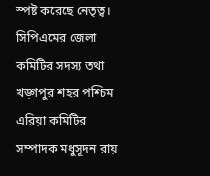স্পষ্ট করেছে নেতৃত্ব। সিপিএমের জেলা কমিটির সদস্য তথা খড়্গপুর শহর পশ্চিম এরিয়া কমিটির সম্পাদক মধুসূদন রায়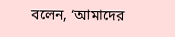বলেন, ‘আমাদের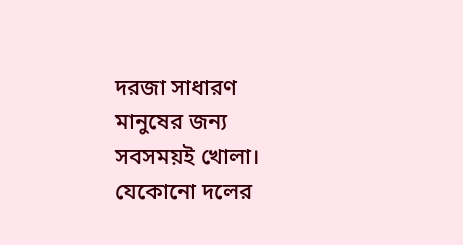দরজা সাধারণ মানুষের জন্য সবসময়ই খোলা। যেকোনো দলের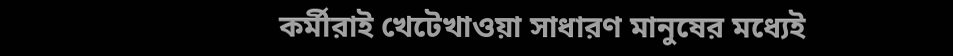কর্মীরাই খেটেখাওয়া সাধারণ মানুষের মধ্যেই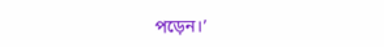পড়েন।’